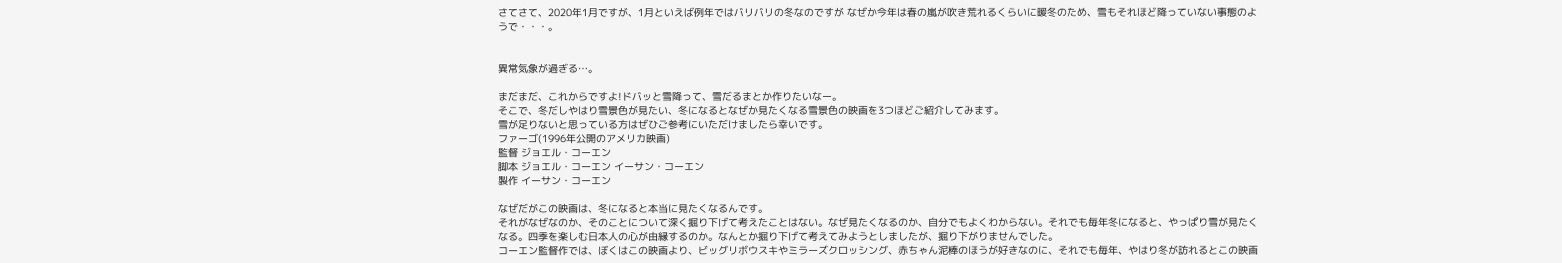さてさて、2020年1月ですが、1月といえば例年ではバリバリの冬なのですが なぜか今年は春の嵐が吹き荒れるくらいに暖冬のため、雪もそれほど降っていない事態のようで・・・。


異常気象が過ぎる…。

まだまだ、これからですよ!ドバッと雪降って、雪だるまとか作りたいなー。
そこで、冬だしやはり雪景色が見たい、冬になるとなぜか見たくなる雪景色の映画を3つほどご紹介してみます。
雪が足りないと思っている方はぜひご参考にいただけましたら幸いです。
ファーゴ(1996年公開のアメリカ映画)
監督 ジョエル・コーエン
脚本 ジョエル・コーエン イーサン・コーエン
製作 イーサン・コーエン

なぜだがこの映画は、冬になると本当に見たくなるんです。
それがなぜなのか、そのことについて深く掘り下げて考えたことはない。なぜ見たくなるのか、自分でもよくわからない。それでも毎年冬になると、やっぱり雪が見たくなる。四季を楽しむ日本人の心が由縁するのか。なんとか掘り下げて考えてみようとしましたが、掘り下がりませんでした。
コーエン監督作では、ぼくはこの映画より、ビッグリボウスキやミラーズクロッシング、赤ちゃん泥棒のほうが好きなのに、それでも毎年、やはり冬が訪れるとこの映画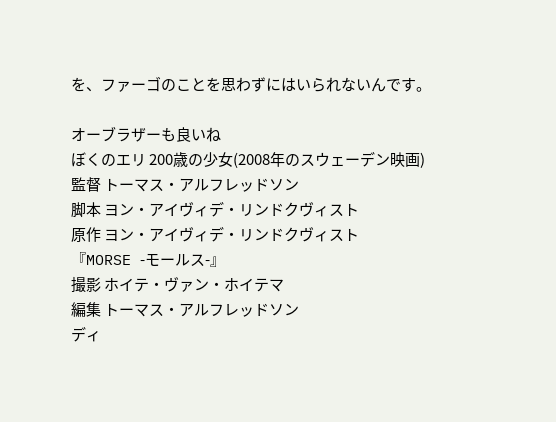を、ファーゴのことを思わずにはいられないんです。

オーブラザーも良いね
ぼくのエリ 200歳の少女(2008年のスウェーデン映画)
監督 トーマス・アルフレッドソン
脚本 ヨン・アイヴィデ・リンドクヴィスト
原作 ヨン・アイヴィデ・リンドクヴィスト
『MORSE -モールス-』
撮影 ホイテ・ヴァン・ホイテマ
編集 トーマス・アルフレッドソン
ディ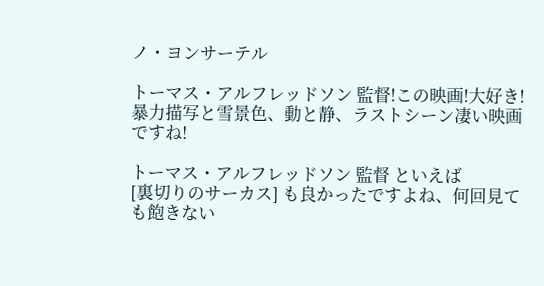ノ・ヨンサーテル

トーマス・アルフレッドソン 監督!この映画!大好き!
暴力描写と雪景色、動と静、ラストシーン凄い映画ですね!

トーマス・アルフレッドソン 監督 といえば
[裏切りのサーカス] も良かったですよね、何回見ても飽きない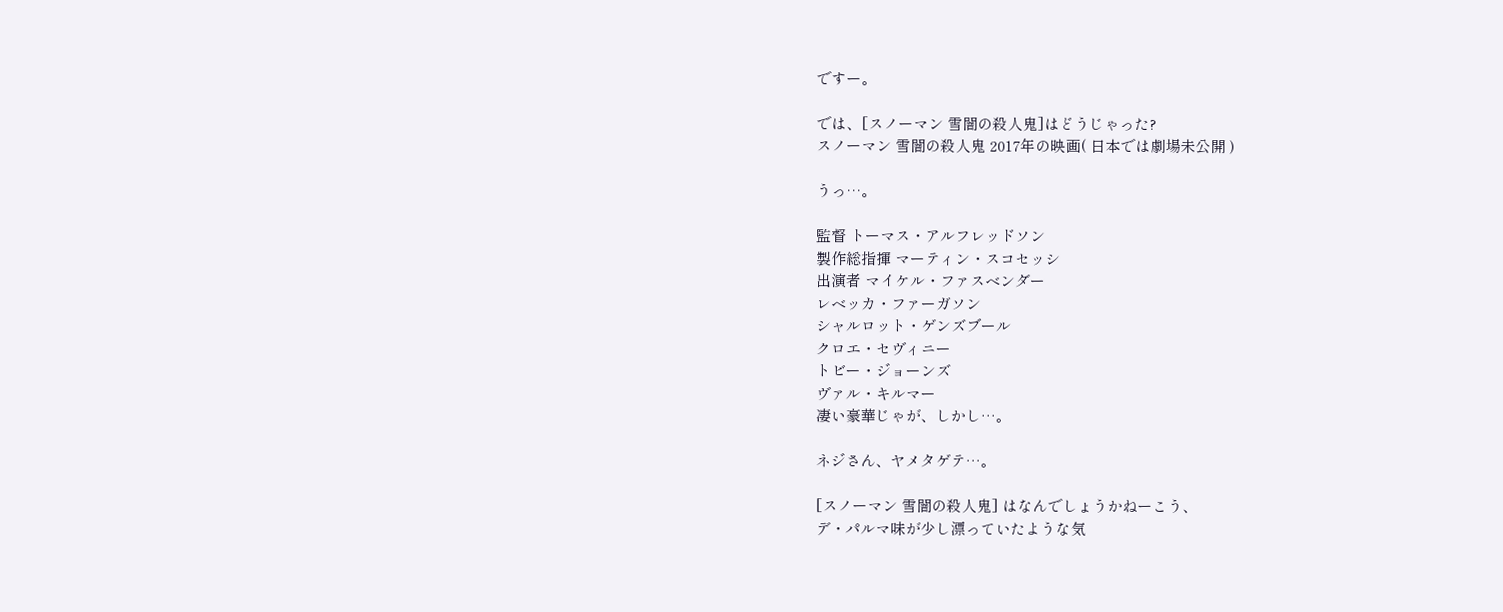ですー。

では、[スノーマン 雪闇の殺人鬼]はどうじゃった?
スノーマン 雪闇の殺人鬼 2017年の映画( 日本では劇場未公開 )

うっ…。

監督 トーマス・アルフレッドソン
製作総指揮 マーティン・スコセッシ
出演者 マイケル・ファスベンダー
レベッカ・ファーガソン
シャルロット・ゲンズブール
クロエ・セヴィニー
トビー・ジョーンズ
ヴァル・キルマー
凄い豪華じゃが、しかし…。

ネジさん、ヤメタゲテ…。

[スノーマン 雪闇の殺人鬼] はなんでしょうかねーこう、
デ・パルマ味が少し漂っていたような気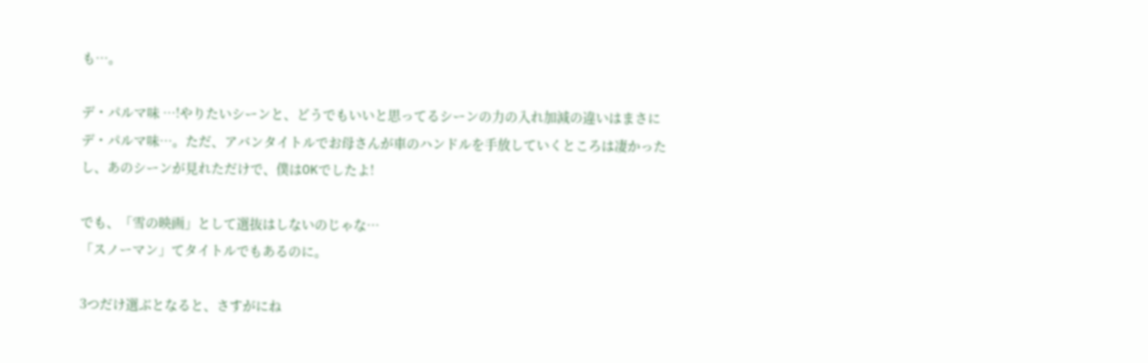も…。

デ・パルマ味 …!やりたいシーンと、どうでもいいと思ってるシーンの力の入れ加減の違いはまさにデ・パルマ味…。ただ、アバンタイトルでお母さんが車のハンドルを手放していくところは凄かったし、あのシーンが見れただけで、僕はOKでしたよ!

でも、「雪の映画」として選抜はしないのじゃな…
「スノーマン」てタイトルでもあるのに。

3つだけ選ぶとなると、さすがにね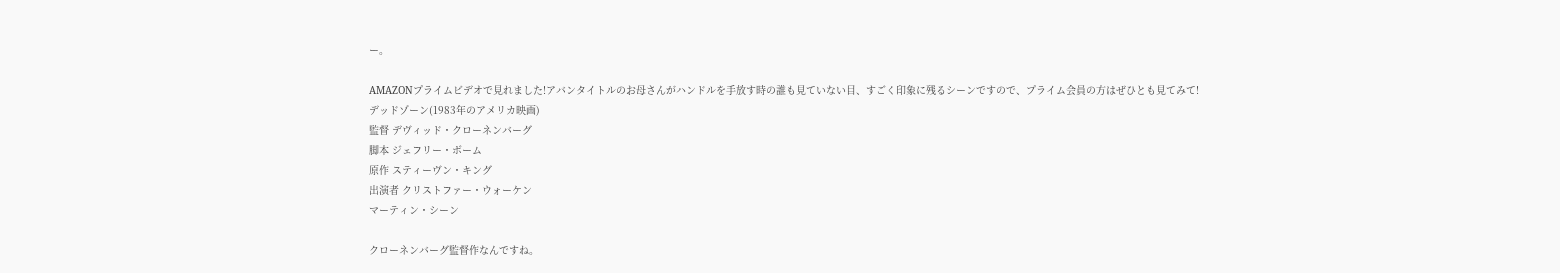ー。

AMAZONプライムビデオで見れました!アバンタイトルのお母さんがハンドルを手放す時の誰も見ていない目、すごく印象に残るシーンですので、プライム会員の方はぜひとも見てみて!
デッドゾーン(1983年のアメリカ映画)
監督 デヴィッド・クローネンバーグ
脚本 ジェフリー・ボーム
原作 スティーヴン・キング
出演者 クリストファー・ウォーケン
マーティン・シーン

クローネンバーグ監督作なんですね。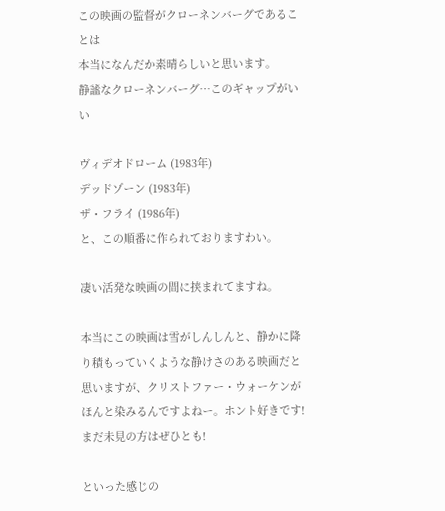この映画の監督がクローネンバーグであることは
本当になんだか素晴らしいと思います。
静謐なクローネンバーグ…このギャップがいい

ヴィデオドローム (1983年)
デッドゾーン (1983年)
ザ・フライ (1986年)
と、この順番に作られておりますわい。

凄い活発な映画の間に挟まれてますね。

本当にこの映画は雪がしんしんと、静かに降り積もっていくような静けさのある映画だと思いますが、クリストファー・ウォーケンがほんと染みるんですよねー。ホント好きです!まだ未見の方はぜひとも!

といった感じの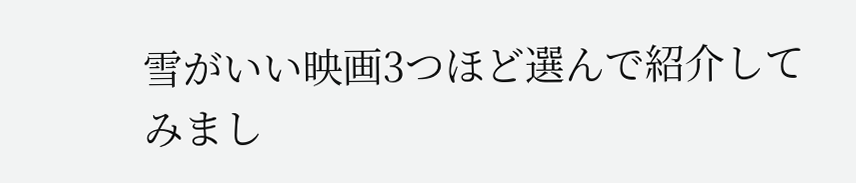雪がいい映画3つほど選んで紹介してみまし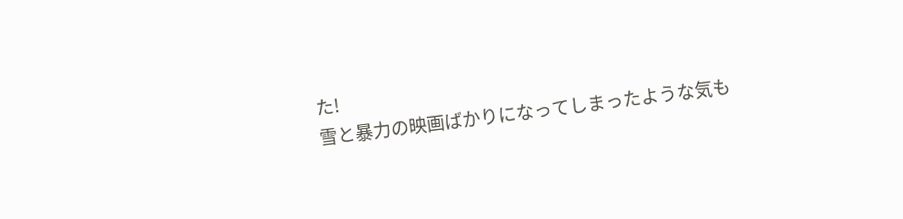た!
雪と暴力の映画ばかりになってしまったような気も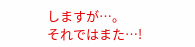しますが…。
それではまた…!